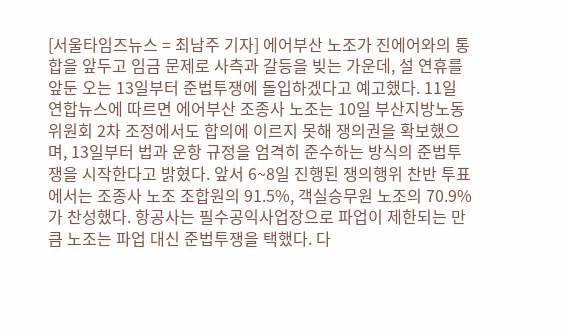[서울타임즈뉴스 = 최남주 기자] 에어부산 노조가 진에어와의 통합을 앞두고 임금 문제로 사측과 갈등을 빚는 가운데, 설 연휴를 앞둔 오는 13일부터 준법투쟁에 돌입하겠다고 예고했다. 11일 연합뉴스에 따르면 에어부산 조종사 노조는 10일 부산지방노동위원회 2차 조정에서도 합의에 이르지 못해 쟁의권을 확보했으며, 13일부터 법과 운항 규정을 엄격히 준수하는 방식의 준법투쟁을 시작한다고 밝혔다. 앞서 6~8일 진행된 쟁의행위 찬반 투표에서는 조종사 노조 조합원의 91.5%, 객실승무원 노조의 70.9%가 찬성했다. 항공사는 필수공익사업장으로 파업이 제한되는 만큼 노조는 파업 대신 준법투쟁을 택했다. 다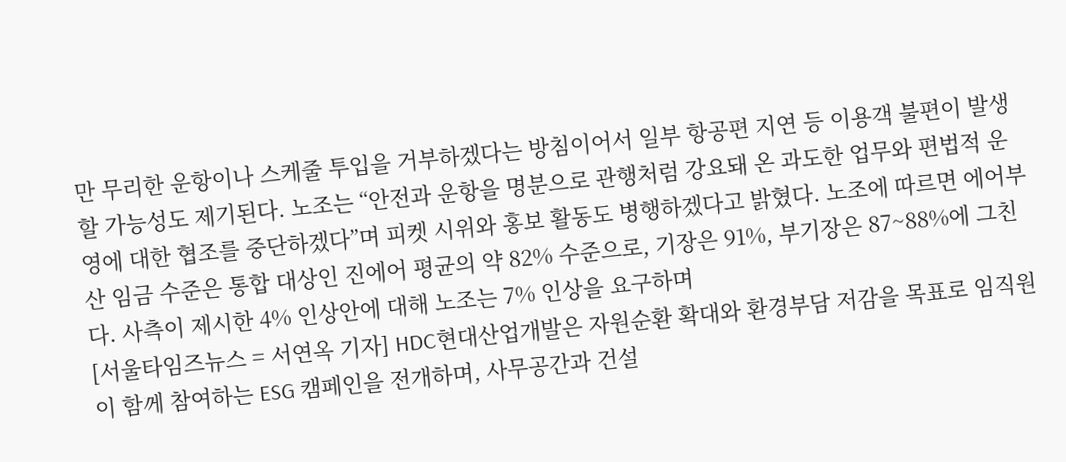만 무리한 운항이나 스케줄 투입을 거부하겠다는 방침이어서 일부 항공편 지연 등 이용객 불편이 발생할 가능성도 제기된다. 노조는 “안전과 운항을 명분으로 관행처럼 강요돼 온 과도한 업무와 편법적 운영에 대한 협조를 중단하겠다”며 피켓 시위와 홍보 활동도 병행하겠다고 밝혔다. 노조에 따르면 에어부산 임금 수준은 통합 대상인 진에어 평균의 약 82% 수준으로, 기장은 91%, 부기장은 87~88%에 그친다. 사측이 제시한 4% 인상안에 대해 노조는 7% 인상을 요구하며
[서울타임즈뉴스 = 서연옥 기자] HDC현대산업개발은 자원순환 확대와 환경부담 저감을 목표로 임직원이 함께 참여하는 ESG 캠페인을 전개하며, 사무공간과 건설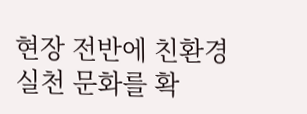현장 전반에 친환경 실천 문화를 확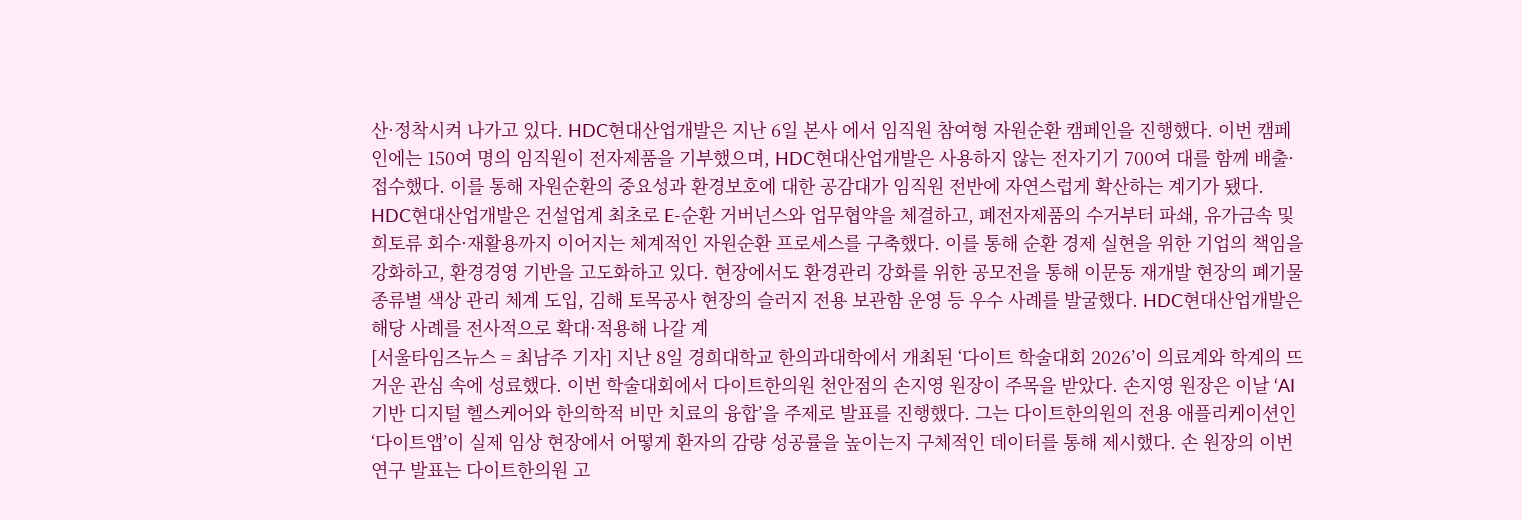산·정착시켜 나가고 있다. HDC현대산업개발은 지난 6일 본사 에서 임직원 참여형 자원순환 캠페인을 진행했다. 이번 캠페인에는 150여 명의 임직원이 전자제품을 기부했으며, HDC현대산업개발은 사용하지 않는 전자기기 700여 대를 함께 배출·접수했다. 이를 통해 자원순환의 중요성과 환경보호에 대한 공감대가 임직원 전반에 자연스럽게 확산하는 계기가 됐다. HDC현대산업개발은 건설업계 최초로 E-순환 거버넌스와 업무협약을 체결하고, 폐전자제품의 수거부터 파쇄, 유가금속 및 희토류 회수·재활용까지 이어지는 체계적인 자원순환 프로세스를 구축했다. 이를 통해 순환 경제 실현을 위한 기업의 책임을 강화하고, 환경경영 기반을 고도화하고 있다. 현장에서도 환경관리 강화를 위한 공모전을 통해 이문동 재개발 현장의 폐기물 종류별 색상 관리 체계 도입, 김해 토목공사 현장의 슬러지 전용 보관함 운영 등 우수 사례를 발굴했다. HDC현대산업개발은 해당 사례를 전사적으로 확대·적용해 나갈 계
[서울타임즈뉴스 = 최남주 기자] 지난 8일 경희대학교 한의과대학에서 개최된 ‘다이트 학술대회 2026’이 의료계와 학계의 뜨거운 관심 속에 성료했다. 이번 학술대회에서 다이트한의원 천안점의 손지영 원장이 주목을 받았다. 손지영 원장은 이날 ‘AI 기반 디지털 헬스케어와 한의학적 비만 치료의 융합’을 주제로 발표를 진행했다. 그는 다이트한의원의 전용 애플리케이션인 ‘다이트앱’이 실제 임상 현장에서 어떻게 환자의 감량 성공률을 높이는지 구체적인 데이터를 통해 제시했다. 손 원장의 이번 연구 발표는 다이트한의원 고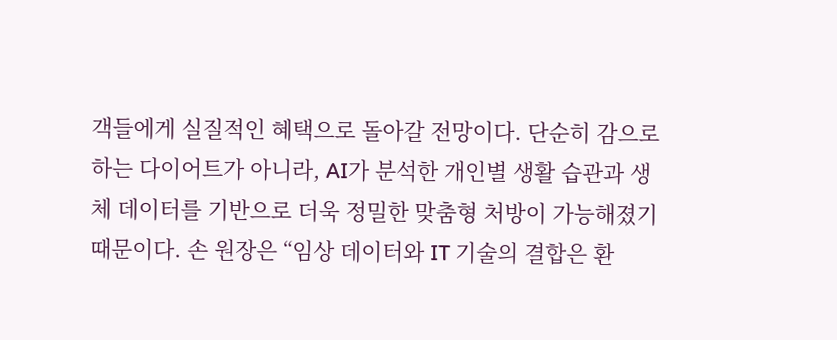객들에게 실질적인 혜택으로 돌아갈 전망이다. 단순히 감으로 하는 다이어트가 아니라, AI가 분석한 개인별 생활 습관과 생체 데이터를 기반으로 더욱 정밀한 맞춤형 처방이 가능해졌기 때문이다. 손 원장은 “임상 데이터와 IT 기술의 결합은 환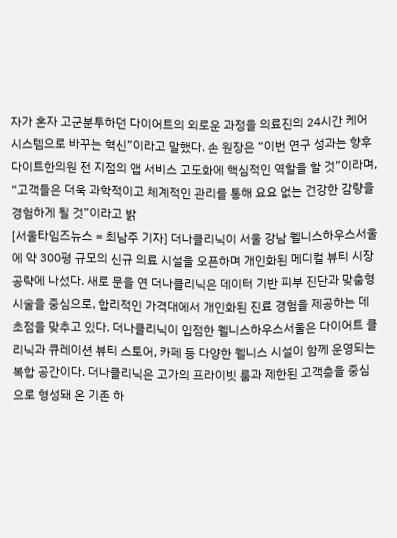자가 혼자 고군분투하던 다이어트의 외로운 과정을 의료진의 24시간 케어 시스템으로 바꾸는 혁신”이라고 말했다. 손 원장은 “이번 연구 성과는 향후 다이트한의원 전 지점의 앱 서비스 고도화에 핵심적인 역할을 할 것”이라며, “고객들은 더욱 과학적이고 체계적인 관리를 통해 요요 없는 건강한 감량을 경험하게 될 것”이라고 밝
[서울타임즈뉴스 = 최남주 기자] 더나클리닉이 서울 강남 웰니스하우스서울에 약 300평 규모의 신규 의료 시설을 오픈하며 개인화된 메디컬 뷰티 시장 공략에 나섰다. 새로 문을 연 더나클리닉은 데이터 기반 피부 진단과 맞춤형 시술을 중심으로, 합리적인 가격대에서 개인화된 진료 경험을 제공하는 데 초점을 맞추고 있다. 더나클리닉이 입점한 웰니스하우스서울은 다이어트 클리닉과 큐레이션 뷰티 스토어, 카페 등 다양한 웰니스 시설이 함께 운영되는 복합 공간이다. 더나클리닉은 고가의 프라이빗 룸과 제한된 고객층을 중심으로 형성돼 온 기존 하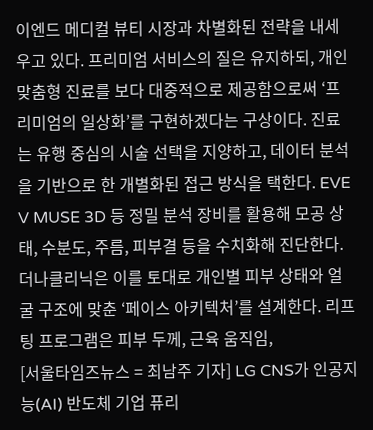이엔드 메디컬 뷰티 시장과 차별화된 전략을 내세우고 있다. 프리미엄 서비스의 질은 유지하되, 개인 맞춤형 진료를 보다 대중적으로 제공함으로써 ‘프리미엄의 일상화’를 구현하겠다는 구상이다. 진료는 유행 중심의 시술 선택을 지양하고, 데이터 분석을 기반으로 한 개별화된 접근 방식을 택한다. EVE V MUSE 3D 등 정밀 분석 장비를 활용해 모공 상태, 수분도, 주름, 피부결 등을 수치화해 진단한다. 더나클리닉은 이를 토대로 개인별 피부 상태와 얼굴 구조에 맞춘 ‘페이스 아키텍처’를 설계한다. 리프팅 프로그램은 피부 두께, 근육 움직임,
[서울타임즈뉴스 = 최남주 기자] LG CNS가 인공지능(AI) 반도체 기업 퓨리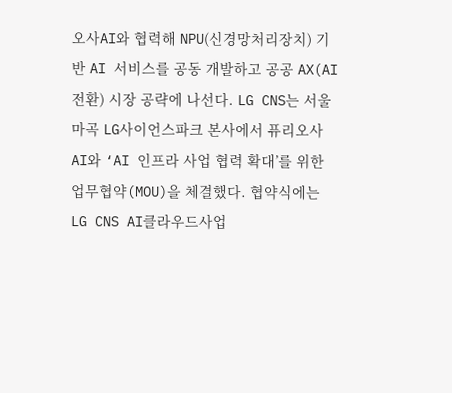오사AI와 협력해 NPU(신경망처리장치) 기반 AI 서비스를 공동 개발하고 공공 AX(AI 전환) 시장 공략에 나선다. LG CNS는 서울 마곡 LG사이언스파크 본사에서 퓨리오사AI와 ‘AI 인프라 사업 협력 확대’를 위한 업무협약(MOU)을 체결했다. 협약식에는 LG CNS AI클라우드사업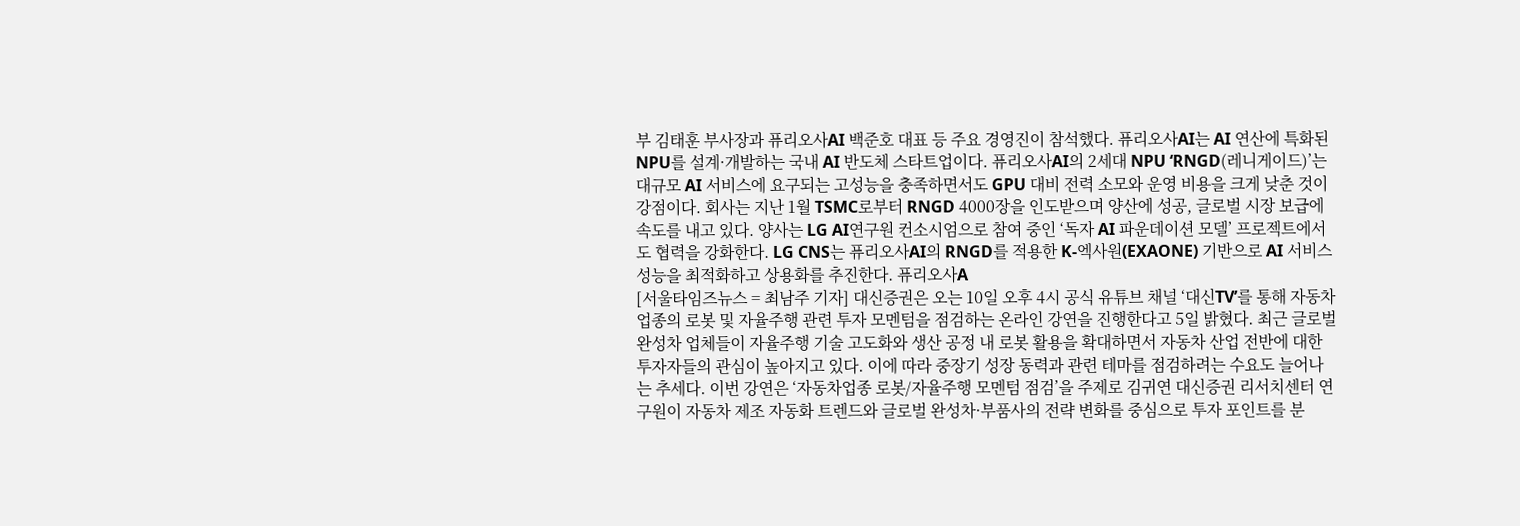부 김태훈 부사장과 퓨리오사AI 백준호 대표 등 주요 경영진이 참석했다. 퓨리오사AI는 AI 연산에 특화된 NPU를 설계·개발하는 국내 AI 반도체 스타트업이다. 퓨리오사AI의 2세대 NPU ‘RNGD(레니게이드)’는 대규모 AI 서비스에 요구되는 고성능을 충족하면서도 GPU 대비 전력 소모와 운영 비용을 크게 낮춘 것이 강점이다. 회사는 지난 1월 TSMC로부터 RNGD 4000장을 인도받으며 양산에 성공, 글로벌 시장 보급에 속도를 내고 있다. 양사는 LG AI연구원 컨소시엄으로 참여 중인 ‘독자 AI 파운데이션 모델’ 프로젝트에서도 협력을 강화한다. LG CNS는 퓨리오사AI의 RNGD를 적용한 K-엑사원(EXAONE) 기반으로 AI 서비스 성능을 최적화하고 상용화를 추진한다. 퓨리오사A
[서울타임즈뉴스 = 최남주 기자] 대신증권은 오는 10일 오후 4시 공식 유튜브 채널 ‘대신TV’를 통해 자동차 업종의 로봇 및 자율주행 관련 투자 모멘텀을 점검하는 온라인 강연을 진행한다고 5일 밝혔다. 최근 글로벌 완성차 업체들이 자율주행 기술 고도화와 생산 공정 내 로봇 활용을 확대하면서 자동차 산업 전반에 대한 투자자들의 관심이 높아지고 있다. 이에 따라 중장기 성장 동력과 관련 테마를 점검하려는 수요도 늘어나는 추세다. 이번 강연은 ‘자동차업종 로봇/자율주행 모멘텀 점검’을 주제로 김귀연 대신증권 리서치센터 연구원이 자동차 제조 자동화 트렌드와 글로벌 완성차·부품사의 전략 변화를 중심으로 투자 포인트를 분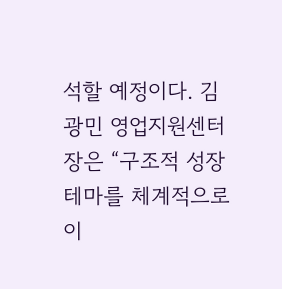석할 예정이다. 김광민 영업지원센터장은 “구조적 성장 테마를 체계적으로 이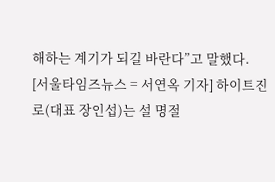해하는 계기가 되길 바란다”고 말했다.
[서울타임즈뉴스 = 서연옥 기자] 하이트진로(대표 장인섭)는 설 명절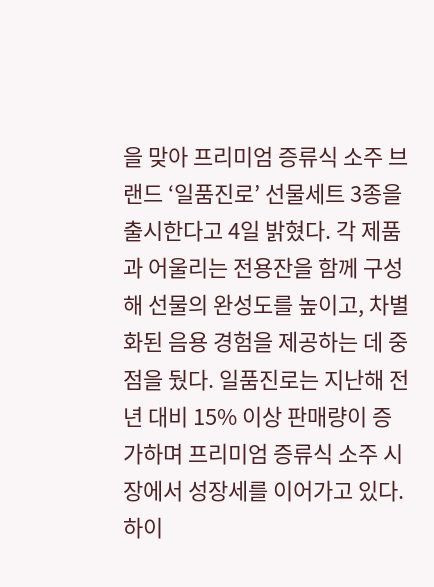을 맞아 프리미엄 증류식 소주 브랜드 ‘일품진로’ 선물세트 3종을 출시한다고 4일 밝혔다. 각 제품과 어울리는 전용잔을 함께 구성해 선물의 완성도를 높이고, 차별화된 음용 경험을 제공하는 데 중점을 뒀다. 일품진로는 지난해 전년 대비 15% 이상 판매량이 증가하며 프리미엄 증류식 소주 시장에서 성장세를 이어가고 있다. 하이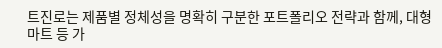트진로는 제품별 정체성을 명확히 구분한 포트폴리오 전략과 함께, 대형마트 등 가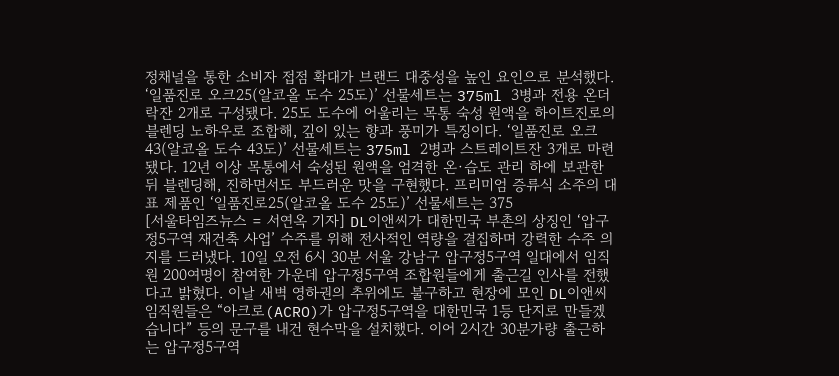정채널을 통한 소비자 접점 확대가 브랜드 대중성을 높인 요인으로 분석했다. ‘일품진로 오크25(알코올 도수 25도)’ 선물세트는 375ml 3병과 전용 온더락잔 2개로 구성됐다. 25도 도수에 어울리는 목통 숙성 원액을 하이트진로의 블렌딩 노하우로 조합해, 깊이 있는 향과 풍미가 특징이다. ‘일품진로 오크43(알코올 도수 43도)’ 선물세트는 375ml 2병과 스트레이트잔 3개로 마련됐다. 12년 이상 목통에서 숙성된 원액을 엄격한 온·습도 관리 하에 보관한 뒤 블렌딩해, 진하면서도 부드러운 맛을 구현했다. 프리미엄 증류식 소주의 대표 제품인 ‘일품진로25(알코올 도수 25도)’ 선물세트는 375
[서울타임즈뉴스 = 서연옥 기자] DL이앤씨가 대한민국 부촌의 상징인 ‘압구정5구역 재건축 사업’ 수주를 위해 전사적인 역량을 결집하며 강력한 수주 의지를 드러냈다. 10일 오전 6시 30분 서울 강남구 압구정5구역 일대에서 임직원 200여명이 참여한 가운데 압구정5구역 조합원들에게 출근길 인사를 전했다고 밝혔다. 이날 새벽 영하권의 추위에도 불구하고 현장에 모인 DL이앤씨 임직원들은 “아크로(ACRO)가 압구정5구역을 대한민국 1등 단지로 만들겠습니다” 등의 문구를 내건 현수막을 설치했다. 이어 2시간 30분가량 출근하는 압구정5구역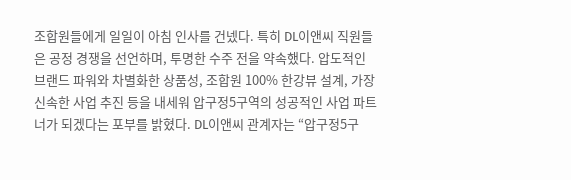조합원들에게 일일이 아침 인사를 건넸다. 특히 DL이앤씨 직원들은 공정 경쟁을 선언하며, 투명한 수주 전을 약속했다. 압도적인 브랜드 파워와 차별화한 상품성, 조합원 100% 한강뷰 설계, 가장 신속한 사업 추진 등을 내세워 압구정5구역의 성공적인 사업 파트너가 되겠다는 포부를 밝혔다. DL이앤씨 관계자는 “압구정5구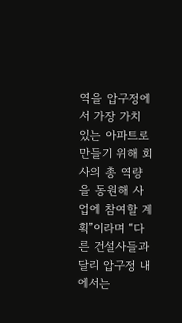역을 압구정에서 가장 가치 있는 아파트로 만들기 위해 회사의 총 역량을 동원해 사업에 참여할 계획”이라며 “다른 건설사들과 달리 압구정 내에서는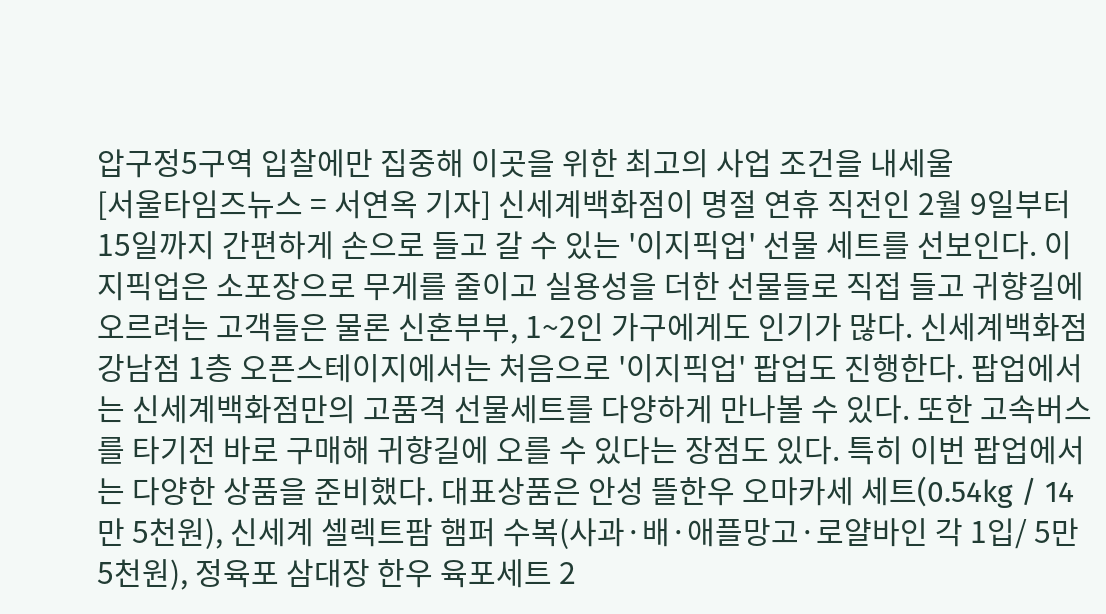압구정5구역 입찰에만 집중해 이곳을 위한 최고의 사업 조건을 내세울
[서울타임즈뉴스 = 서연옥 기자] 신세계백화점이 명절 연휴 직전인 2월 9일부터 15일까지 간편하게 손으로 들고 갈 수 있는 '이지픽업' 선물 세트를 선보인다. 이지픽업은 소포장으로 무게를 줄이고 실용성을 더한 선물들로 직접 들고 귀향길에 오르려는 고객들은 물론 신혼부부, 1~2인 가구에게도 인기가 많다. 신세계백화점 강남점 1층 오픈스테이지에서는 처음으로 '이지픽업' 팝업도 진행한다. 팝업에서는 신세계백화점만의 고품격 선물세트를 다양하게 만나볼 수 있다. 또한 고속버스를 타기전 바로 구매해 귀향길에 오를 수 있다는 장점도 있다. 특히 이번 팝업에서는 다양한 상품을 준비했다. 대표상품은 안성 뜰한우 오마카세 세트(0.54kg / 14만 5천원), 신세계 셀렉트팜 햄퍼 수복(사과·배·애플망고·로얄바인 각 1입/ 5만 5천원), 정육포 삼대장 한우 육포세트 2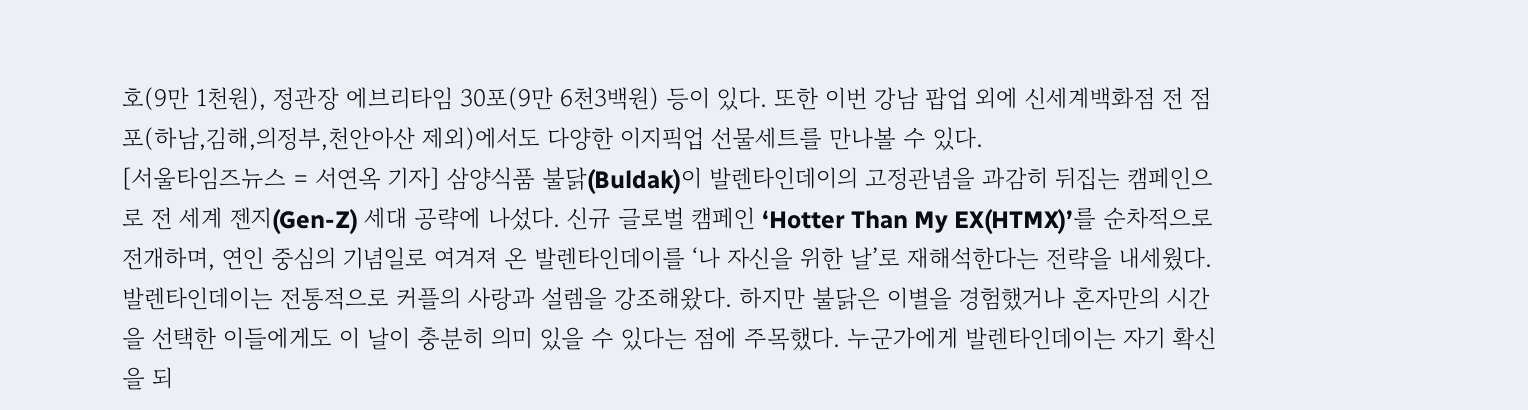호(9만 1천원), 정관장 에브리타임 30포(9만 6천3백원) 등이 있다. 또한 이번 강남 팝업 외에 신세계백화점 전 점포(하남,김해,의정부,천안아산 제외)에서도 다양한 이지픽업 선물세트를 만나볼 수 있다.
[서울타임즈뉴스 = 서연옥 기자] 삼양식품 불닭(Buldak)이 발렌타인데이의 고정관념을 과감히 뒤집는 캠페인으로 전 세계 젠지(Gen-Z) 세대 공략에 나섰다. 신규 글로벌 캠페인 ‘Hotter Than My EX(HTMX)’를 순차적으로 전개하며, 연인 중심의 기념일로 여겨져 온 발렌타인데이를 ‘나 자신을 위한 날’로 재해석한다는 전략을 내세웠다. 발렌타인데이는 전통적으로 커플의 사랑과 설렘을 강조해왔다. 하지만 불닭은 이별을 경험했거나 혼자만의 시간을 선택한 이들에게도 이 날이 충분히 의미 있을 수 있다는 점에 주목했다. 누군가에게 발렌타인데이는 자기 확신을 되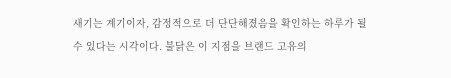새기는 계기이자, 감정적으로 더 단단해졌음을 확인하는 하루가 될 수 있다는 시각이다. 불닭은 이 지점을 브랜드 고유의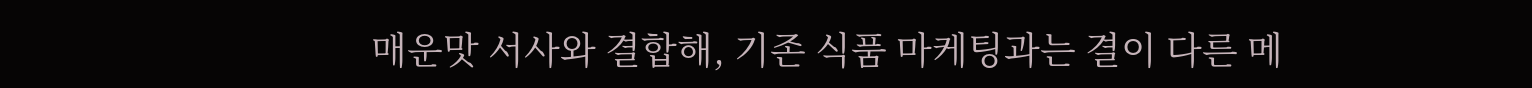매운맛 서사와 결합해, 기존 식품 마케팅과는 결이 다른 메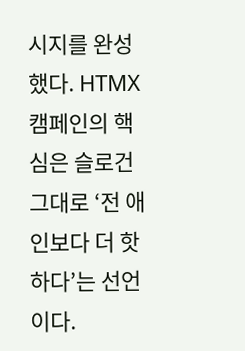시지를 완성했다. HTMX 캠페인의 핵심은 슬로건 그대로 ‘전 애인보다 더 핫하다’는 선언이다.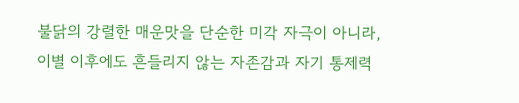불닭의 강렬한 매운맛을 단순한 미각 자극이 아니라, 이별 이후에도 흔들리지 않는 자존감과 자기 통제력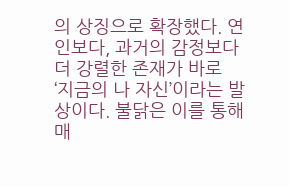의 상징으로 확장했다. 연인보다, 과거의 감정보다 더 강렬한 존재가 바로 ‘지금의 나 자신’이라는 발상이다. 불닭은 이를 통해 매